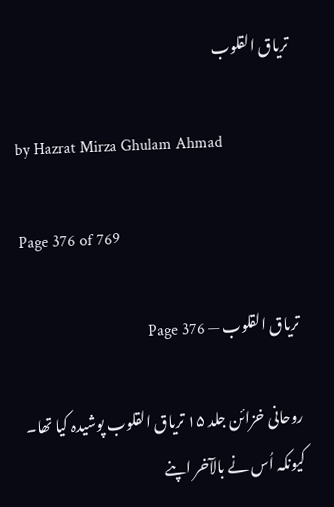تریاق القلوب

by Hazrat Mirza Ghulam Ahmad

Page 376 of 769

تریاق القلوب — Page 376

روحانی خزائن جلد ۱۵ تریاق القلوب پوشیدہ کیا تھا۔ کیونکہ اُس نے بالآخر اپنے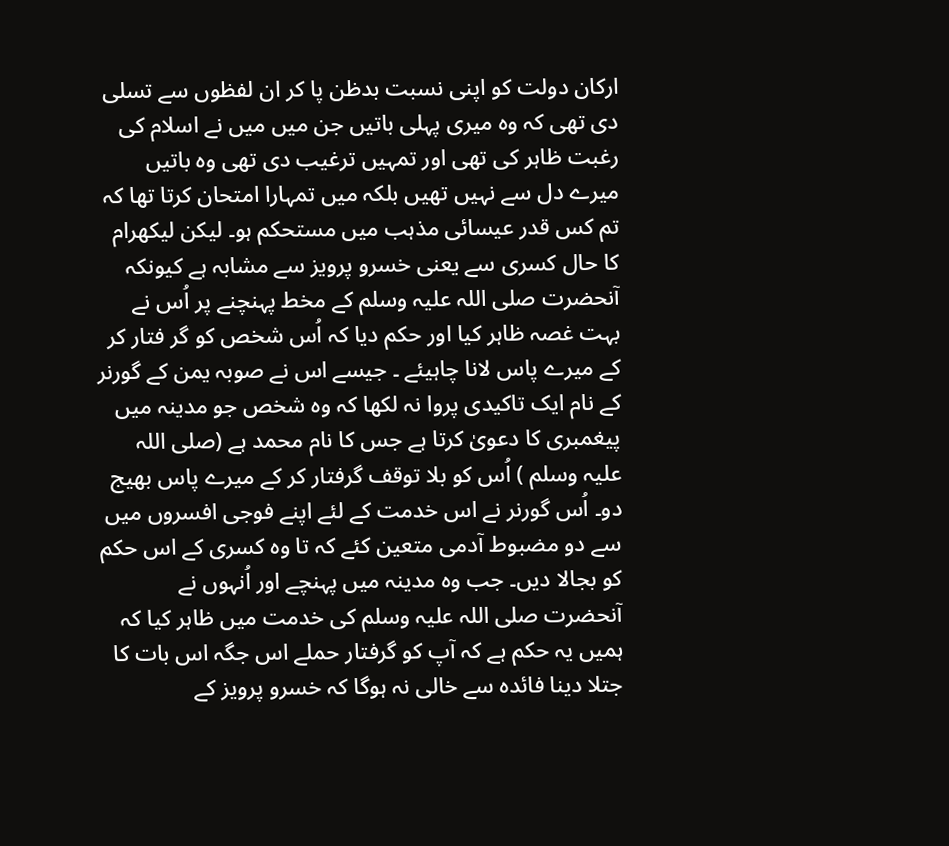ارکان دولت کو اپنی نسبت بدظن پا کر ان لفظوں سے تسلی دی تھی کہ وہ میری پہلی باتیں جن میں میں نے اسلام کی رغبت ظاہر کی تھی اور تمہیں ترغیب دی تھی وہ باتیں میرے دل سے نہیں تھیں بلکہ میں تمہارا امتحان کرتا تھا کہ تم کس قدر عیسائی مذہب میں مستحکم ہو۔ لیکن لیکھرام کا حال کسری سے یعنی خسرو پرویز سے مشابہ ہے کیونکہ آنحضرت صلی اللہ علیہ وسلم کے مخط پہنچنے پر اُس نے بہت غصہ ظاہر کیا اور حکم دیا کہ اُس شخص کو گر فتار کر کے میرے پاس لانا چاہیئے ۔ جیسے اس نے صوبہ یمن کے گورنر کے نام ایک تاکیدی پروا نہ لکھا کہ وہ شخص جو مدینہ میں پیغمبری کا دعویٰ کرتا ہے جس کا نام محمد ہے (صلی اللہ علیہ وسلم ) اُس کو بلا توقف گرفتار کر کے میرے پاس بھیج دو۔ اُس گورنر نے اس خدمت کے لئے اپنے فوجی افسروں میں سے دو مضبوط آدمی متعین کئے کہ تا وہ کسری کے اس حکم کو بجالا دیں۔ جب وہ مدینہ میں پہنچے اور اُنہوں نے آنحضرت صلی اللہ علیہ وسلم کی خدمت میں ظاہر کیا کہ ہمیں یہ حکم ہے کہ آپ کو گرفتار حملے اس جگہ اس بات کا جتلا دینا فائدہ سے خالی نہ ہوگا کہ خسرو پرویز کے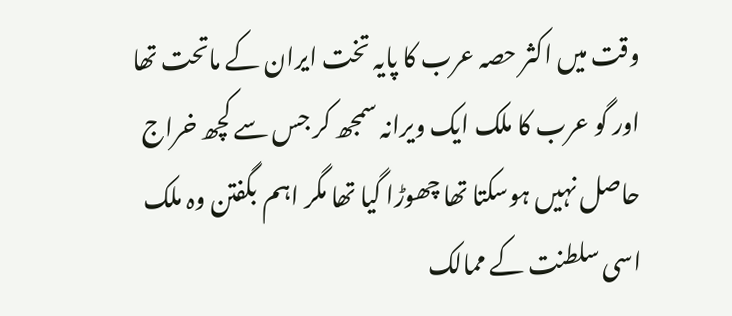وقت میں اکثر حصہ عرب کا پایہ تخت ایران کے ماتحت تھا اور گو عرب کا ملک ایک ویرانہ سمجھ کر جس سے کچھ خراج حاصل نہیں ہوسکتا تھا چھوڑا گیا تھا مگر اہم بگفتن وہ ملک اسی سلطنت کے ممالک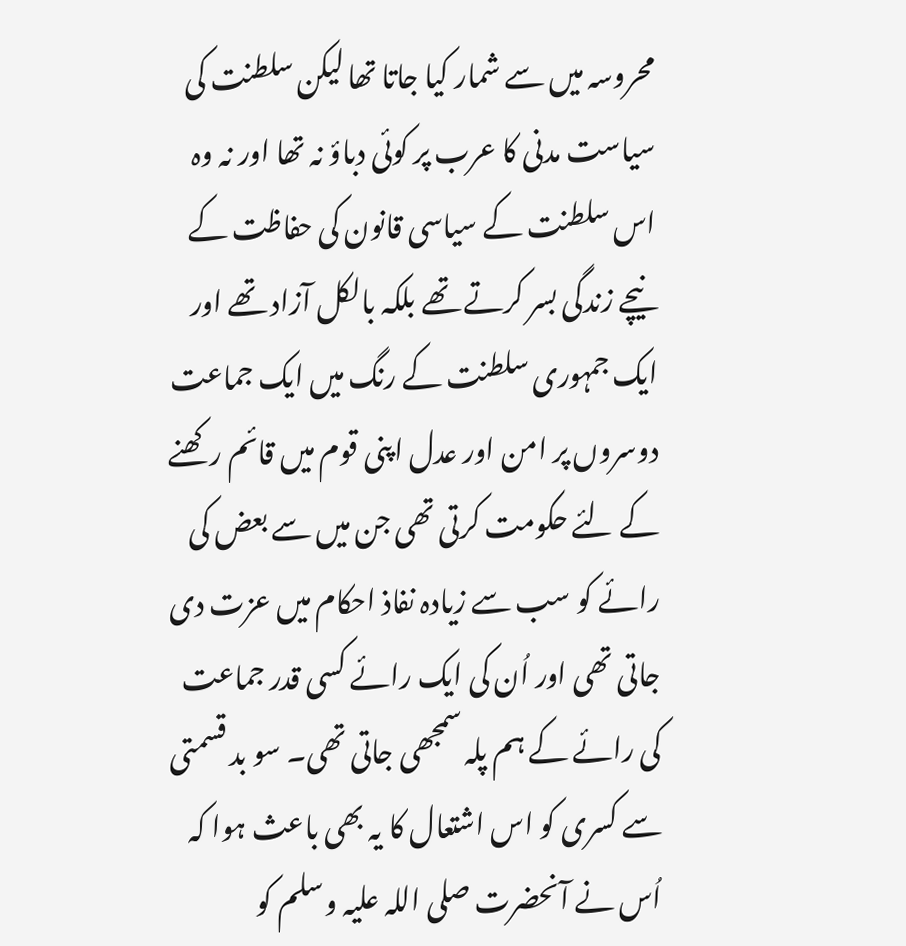محروسہ میں سے شمار کیا جاتا تھا لیکن سلطنت کی سیاست مدنی کا عرب پر کوئی دباؤ نہ تھا اور نہ وہ اس سلطنت کے سیاسی قانون کی حفاظت کے نیچے زندگی بسر کرتے تھے بلکہ بالکل آزاد تھے اور ایک جمہوری سلطنت کے رنگ میں ایک جماعت دوسروں پر امن اور عدل اپنی قوم میں قائم رکھنے کے لئے حکومت کرتی تھی جن میں سے بعض کی رائے کو سب سے زیادہ نفاذ احکام میں عزت دی جاتی تھی اور اُن کی ایک رائے کسی قدر جماعت کی رائے کے ہم پلہ سمجھی جاتی تھی۔ سو بد قسمتی سے کسری کو اس اشتعال کا یہ بھی باعث ہوا کہ اُس نے آنحضرت صلی اللہ علیہ وسلم کو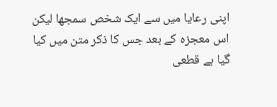اپنی رعایا میں سے ایک شخص سمجھا لیکن اس معجزہ کے بعد جس کا ذکر متن میں کیا گیا ہے قطعی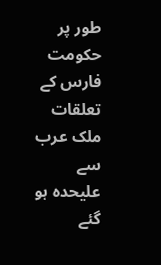طور پر حکومت فارس کے تعلقات ملک عرب سے علیحدہ ہو گئے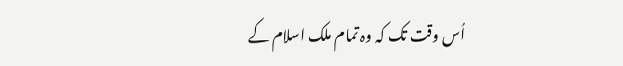اُس وقت تک کہ وہ تمام ملک اسلام کے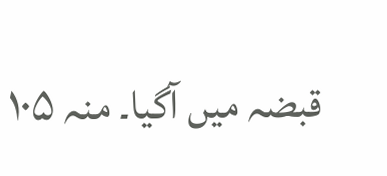قبضہ میں آگیا۔ منہ ۱۰۵